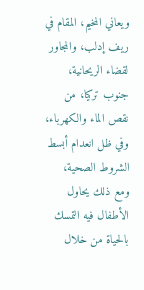ويعاني المخيم، المقام في ريف إدلب، والمجاور لقضاء الريحانية، جنوب تركيا، من نقص الماء والكهرباء، وفي ظل انعدام أبسط الشروط الصحية، ومع ذلك يحاول الأطفال فيه التمسك بالحياة من خلال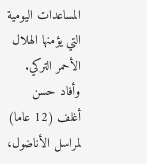المساعدات اليومية التي يؤمنها الهلال الأحمر التركي.
وأفاد حسن أغلف (12 عاما) لمراسل الأناضول،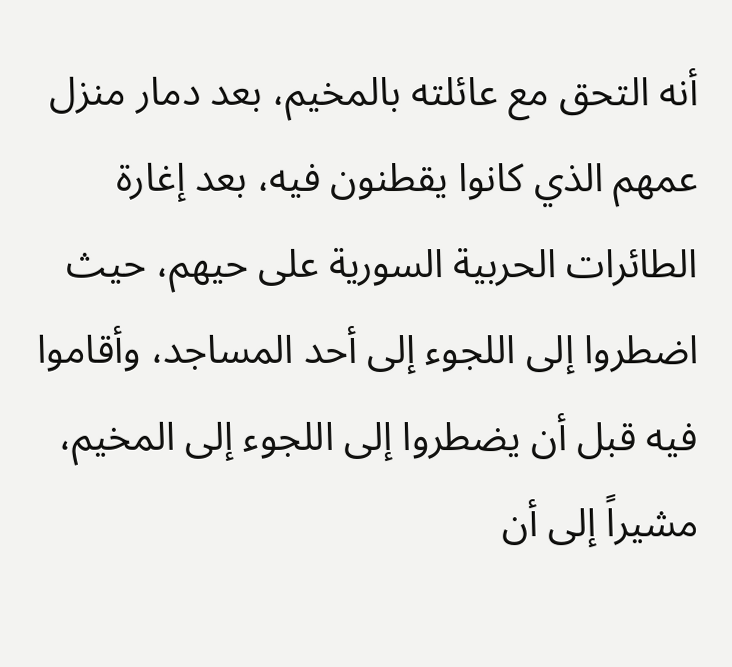أنه التحق مع عائلته بالمخيم، بعد دمار منزل عمهم الذي كانوا يقطنون فيه، بعد إغارة الطائرات الحربية السورية على حيهم، حيث اضطروا إلى اللجوء إلى أحد المساجد، وأقاموا فيه قبل أن يضطروا إلى اللجوء إلى المخيم، مشيراً إلى أن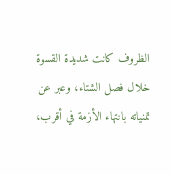الظروف كانت شديدة القسوة خلال فصل الشتاء، وعبر عن تمنياته بانتهاء الأزمة في أقرب،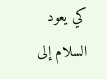كي يعود السلام إلى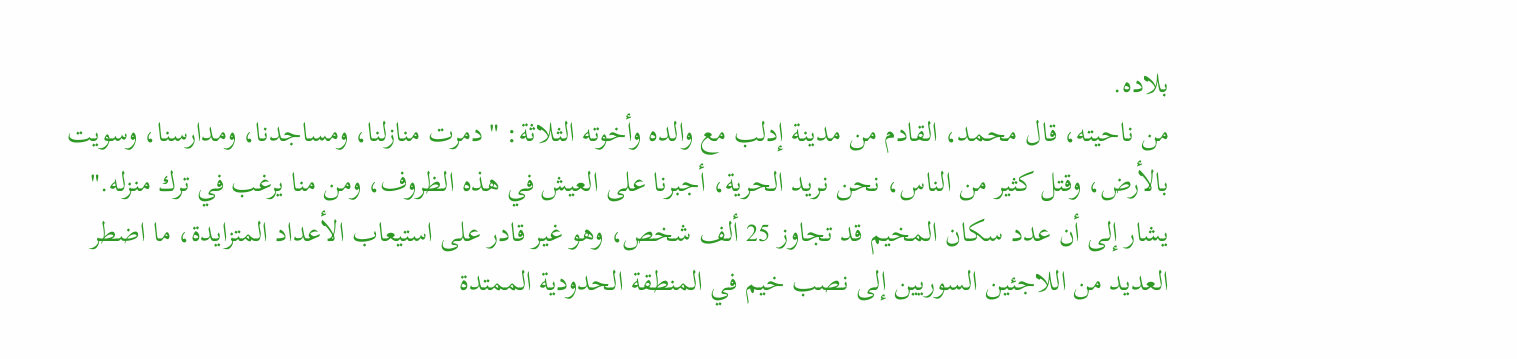بلاده.
من ناحيته، قال محمد، القادم من مدينة إدلب مع والده وأخوته الثلاثة: "دمرت منازلنا، ومساجدنا، ومدارسنا، وسويت بالأرض، وقتل كثير من الناس، نحن نريد الحرية، أجبرنا على العيش في هذه الظروف، ومن منا يرغب في ترك منزله."
يشار إلى أن عدد سكان المخيم قد تجاوز 25 ألف شخص، وهو غير قادر على استيعاب الأعداد المتزايدة، ما اضطر العديد من اللاجئين السوريين إلى نصب خيم في المنطقة الحدودية الممتدة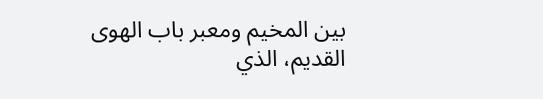بين المخيم ومعبر باب الهوى القديم، الذي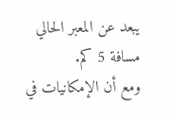يبعد عن المعبر الحالي مسافة 5 كم.
ومع أن الإمكانيات في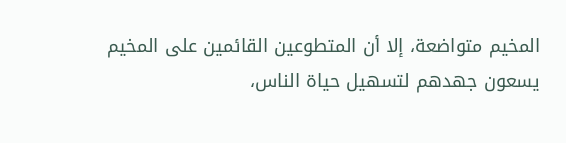المخيم متواضعة، إلا أن المتطوعين القائمين على المخيم يسعون جهدهم لتسهيل حياة الناس،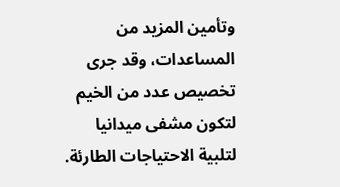وتأمين المزيد من المساعدات، وقد جرى تخصيص عدد من الخيم لتكون مشفى ميدانيا لتلبية الاحتياجات الطارئة.